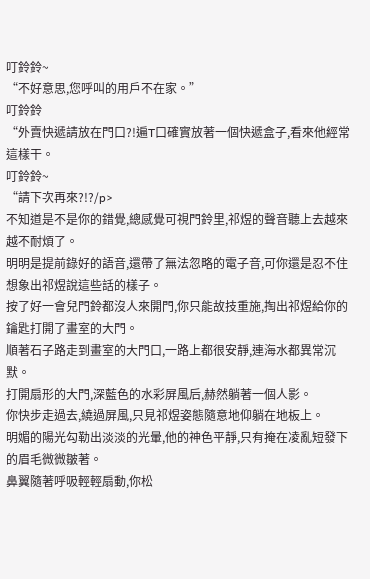叮鈴鈴~
“不好意思,您呼叫的用戶不在家。”
叮鈴鈴
“外賣快遞請放在門口?!遍T口確實放著一個快遞盒子,看來他經常這樣干。
叮鈴鈴~
“請下次再來?!?/p>
不知道是不是你的錯覺,總感覺可視門鈴里,祁煜的聲音聽上去越來越不耐煩了。
明明是提前錄好的語音,還帶了無法忽略的電子音,可你還是忍不住想象出祁煜說這些話的樣子。
按了好一會兒門鈴都沒人來開門,你只能故技重施,掏出祁煜給你的鑰匙打開了畫室的大門。
順著石子路走到畫室的大門口,一路上都很安靜,連海水都異常沉默。
打開扇形的大門,深藍色的水彩屏風后,赫然躺著一個人影。
你快步走過去,繞過屏風,只見祁煜姿態隨意地仰躺在地板上。
明媚的陽光勾勒出淡淡的光暈,他的神色平靜,只有掩在凌亂短發下的眉毛微微皺著。
鼻翼隨著呼吸輕輕扇動,你松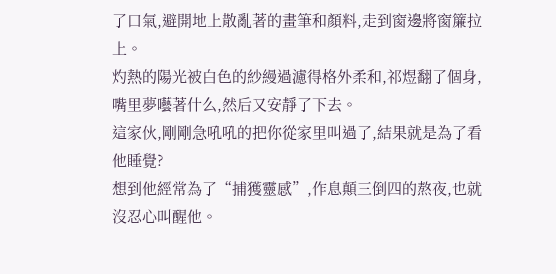了口氣,避開地上散亂著的畫筆和顏料,走到窗邊將窗簾拉上。
灼熱的陽光被白色的紗縵過濾得格外柔和,祁煜翻了個身,嘴里夢囈著什么,然后又安靜了下去。
這家伙,剛剛急吼吼的把你從家里叫過了,結果就是為了看他睡覺?
想到他經常為了“捕獲靈感”,作息顛三倒四的熬夜,也就沒忍心叫醒他。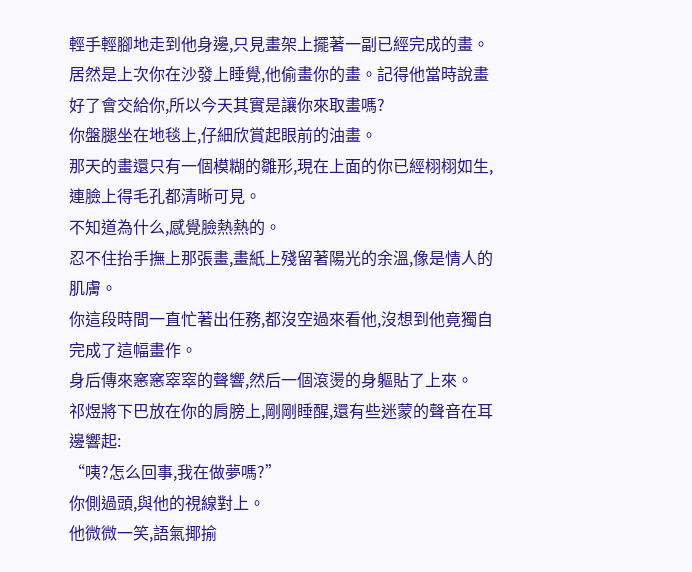輕手輕腳地走到他身邊,只見畫架上擺著一副已經完成的畫。
居然是上次你在沙發上睡覺,他偷畫你的畫。記得他當時說畫好了會交給你,所以今天其實是讓你來取畫嗎?
你盤腿坐在地毯上,仔細欣賞起眼前的油畫。
那天的畫還只有一個模糊的雛形,現在上面的你已經栩栩如生,連臉上得毛孔都清晰可見。
不知道為什么,感覺臉熱熱的。
忍不住抬手撫上那張畫,畫紙上殘留著陽光的余溫,像是情人的肌膚。
你這段時間一直忙著出任務,都沒空過來看他,沒想到他竟獨自完成了這幅畫作。
身后傳來窸窸窣窣的聲響,然后一個滾燙的身軀貼了上來。
祁煜將下巴放在你的肩膀上,剛剛睡醒,還有些迷蒙的聲音在耳邊響起:
“咦?怎么回事,我在做夢嗎?”
你側過頭,與他的視線對上。
他微微一笑,語氣揶揄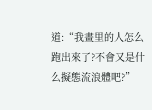道:“我畫里的人怎么跑出來了?不會又是什么擬態流浪體吧?”